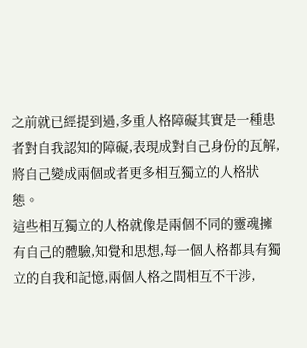之前就已經提到過,多重人格障礙其實是一種患者對自我認知的障礙,表現成對自己身份的瓦解,將自己變成兩個或者更多相互獨立的人格狀態。
這些相互獨立的人格就像是兩個不同的靈魂擁有自己的體驗,知覺和思想,每一個人格都具有獨立的自我和記憶,兩個人格之間相互不干涉,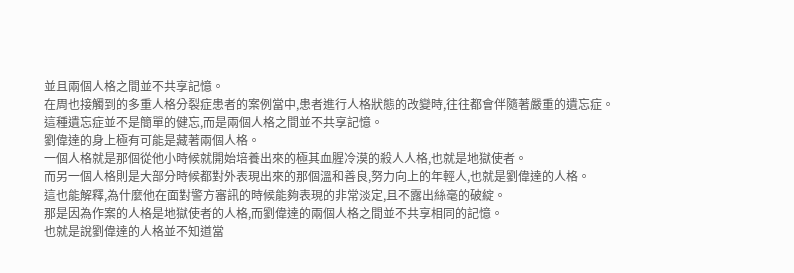並且兩個人格之間並不共享記憶。
在周也接觸到的多重人格分裂症患者的案例當中,患者進行人格狀態的改變時,往往都會伴隨著嚴重的遺忘症。
這種遺忘症並不是簡單的健忘,而是兩個人格之間並不共享記憶。
劉偉達的身上極有可能是藏著兩個人格。
一個人格就是那個從他小時候就開始培養出來的極其血腥冷漠的殺人人格,也就是地獄使者。
而另一個人格則是大部分時候都對外表現出來的那個溫和善良,努力向上的年輕人,也就是劉偉達的人格。
這也能解釋,為什麼他在面對警方審訊的時候能夠表現的非常淡定,且不露出絲毫的破綻。
那是因為作案的人格是地獄使者的人格,而劉偉達的兩個人格之間並不共享相同的記憶。
也就是說劉偉達的人格並不知道當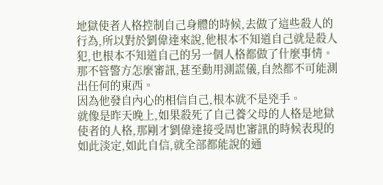地獄使者人格控制自己身體的時候,去做了這些殺人的行為,所以對於劉偉達來說,他根本不知道自己就是殺人犯,也根本不知道自己的另一個人格都做了什麼事情。
那不管警方怎麼審訊,甚至動用測謊儀,自然都不可能測出任何的東西。
因為他發自內心的相信自己,根本就不是兇手。
就像是昨天晚上,如果殺死了自己養父母的人格是地獄使者的人格,那剛才劉偉達接受周也審訊的時候表現的如此淡定,如此自信,就全部都能說的通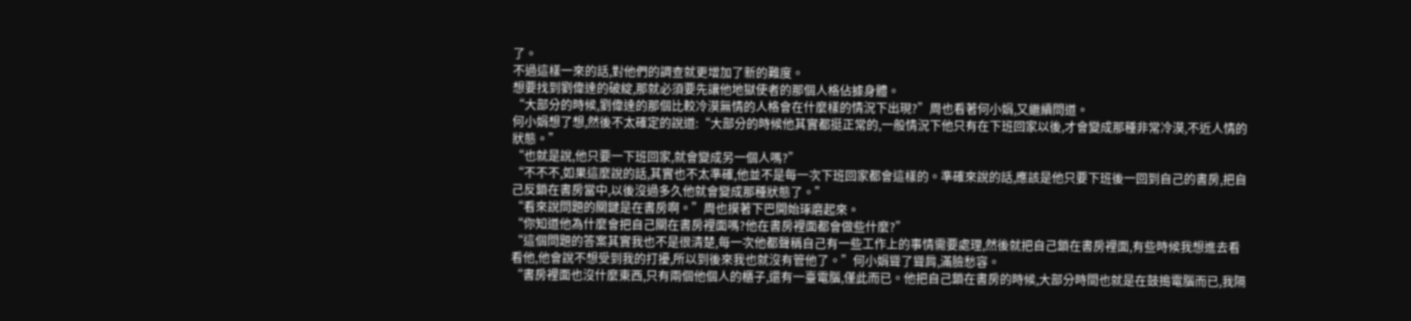了。
不過這樣一來的話,對他們的調查就更增加了新的難度。
想要找到劉偉達的破綻,那就必須要先讓他地獄使者的那個人格佔據身體。
“大部分的時候,劉偉達的那個比較冷漠無情的人格會在什麼樣的情況下出現?”周也看著何小娟,又繼續問道。
何小娟想了想,然後不太確定的說道:“大部分的時候他其實都挺正常的,一般情況下他只有在下班回家以後,才會變成那種非常冷漠,不近人情的狀態。”
“也就是說,他只要一下班回家,就會變成另一個人嗎?”
“不不不,如果這麼說的話,其實也不太準確,他並不是每一次下班回家都會這樣的。準確來說的話,應該是他只要下班後一回到自己的書房,把自己反鎖在書房當中,以後沒過多久他就會變成那種狀態了。”
“看來說問題的關鍵是在書房啊。”周也摸著下巴開始琢磨起來。
“你知道他為什麼會把自己關在書房裡面嗎?他在書房裡面都會做些什麼?”
“這個問題的答案其實我也不是很清楚,每一次他都聲稱自己有一些工作上的事情需要處理,然後就把自己鎖在書房裡面,有些時候我想進去看看他,他會說不想受到我的打擾,所以到後來我也就沒有管他了。”何小娟聳了聳肩,滿臉愁容。
“書房裡面也沒什麼東西,只有兩個他個人的櫃子,還有一臺電腦,僅此而已。他把自己鎖在書房的時候,大部分時間也就是在鼓搗電腦而已,我隔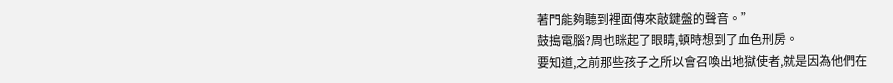著門能夠聽到裡面傳來敲鍵盤的聲音。”
鼓搗電腦?周也眯起了眼睛,頓時想到了血色刑房。
要知道,之前那些孩子之所以會召喚出地獄使者,就是因為他們在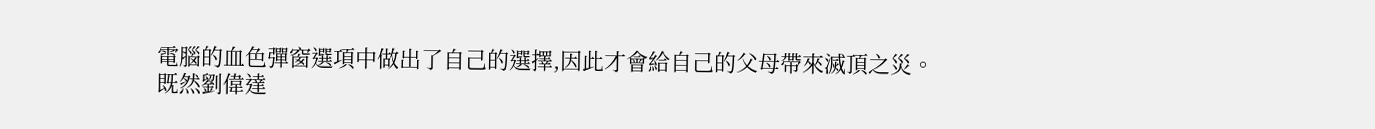電腦的血色彈窗選項中做出了自己的選擇,因此才會給自己的父母帶來滅頂之災。
既然劉偉達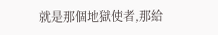就是那個地獄使者,那給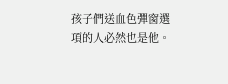孩子們送血色彈窗選項的人必然也是他。